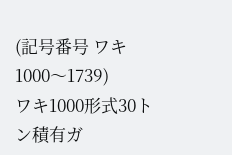(記号番号 ワキ1000〜1739)
ワキ1000形式30トン積有ガ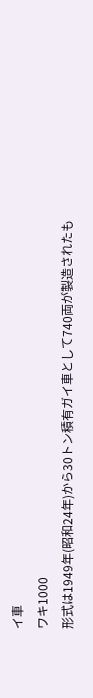イ車
ワキ1000
形式は1949年(昭和24年)から30トン積有ガイ車として740両が製造されたも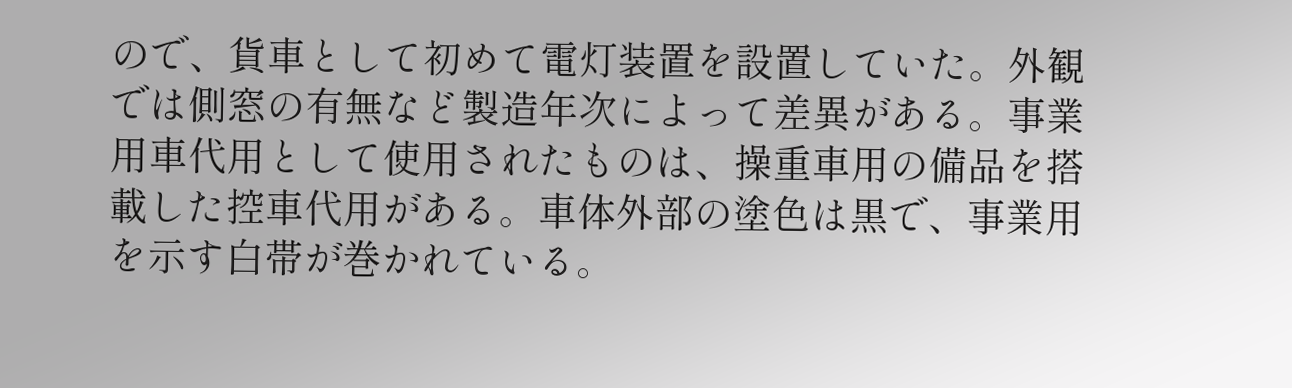ので、貨車として初めて電灯装置を設置していた。外観では側窓の有無など製造年次によって差異がある。事業用車代用として使用されたものは、操重車用の備品を搭載した控車代用がある。車体外部の塗色は黒で、事業用を示す白帯が巻かれている。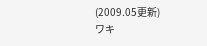(2009.05更新)
ワキ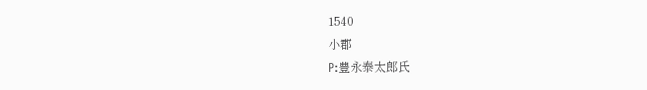1540
小郡
P:豊永泰太郎氏